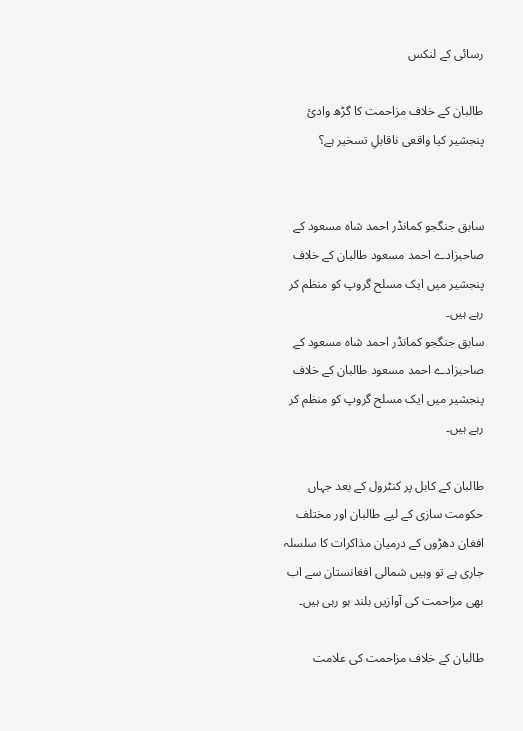رسائی کے لنکس

طالبان کے خلاف مزاحمت کا گڑھ وادیٔ پنجشیر کیا واقعی ناقابلِ تسخیر ہے؟


سابق جنگجو کمانڈر احمد شاہ مسعود کے صاحبزادے احمد مسعود طالبان کے خلاف پنجشیر میں ایک مسلح گروپ کو منظم کر رہے ہیں۔
سابق جنگجو کمانڈر احمد شاہ مسعود کے صاحبزادے احمد مسعود طالبان کے خلاف پنجشیر میں ایک مسلح گروپ کو منظم کر رہے ہیں۔

طالبان کے کابل پر کنٹرول کے بعد جہاں حکومت سازی کے لیے طالبان اور مختلف افغان دھڑوں کے درمیان مذاکرات کا سلسلہ جاری ہے تو وہیں شمالی افغانستان سے اب بھی مزاحمت کی آوازیں بلند ہو رہی ہیں۔

طالبان کے خلاف مزاحمت کی علامت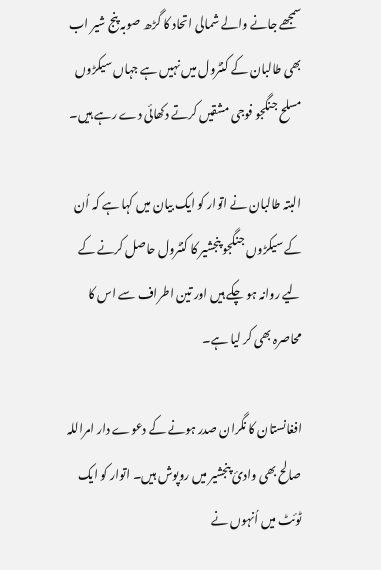سمجھے جانے والے شمالی اتحاد کا گڑھ صوبہ پنج شیر اب بھی طالبان کے کنٹرول میں نہیں ہے جہاں سیکڑوں مسلح جنگجو فوجی مشقیں کرتے دکھائی دے رہے ہیں۔

البتہ طالبان نے اتوار کو ایک بیان میں کہا ہے کہ اُن کے سیکڑوں جنگجو پنجشیر کا کنٹرول حاصل کرنے کے لیے روانہ ہو چکے ہیں اور تین اطراف سے اس کا محاصرہ بھی کر لیا ہے۔

افغانستان کا نگران صدر ہونے کے دعوے دار امراللہ صالح بھی وادیٔ پنجشیر میں روپوش ہیں۔ اتوار کو ایک ٹوئٹ میں اُنہوں نے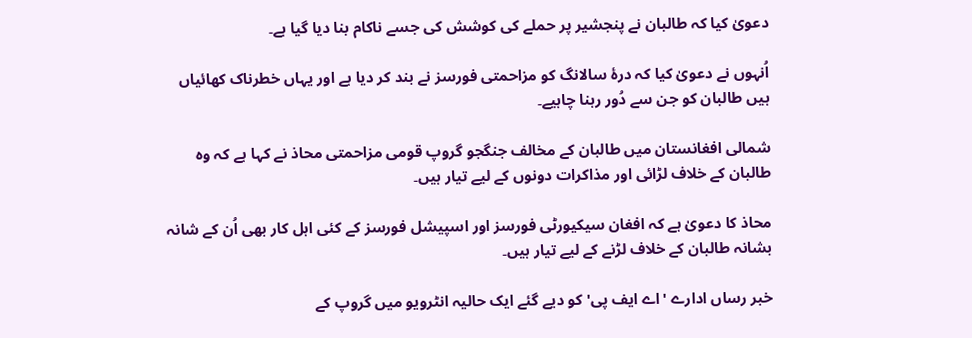دعویٰ کیا کہ طالبان نے پنجشیر پر حملے کی کوشش کی جسے ناکام بنا دیا گیا ہے۔

اُنہوں نے دعویٰ کیا کہ درۂ سالانگ کو مزاحمتی فورسز نے بند کر دیا ہے اور یہاں خطرناک کھائیاں ہیں طالبان کو جن سے دُور رہنا چاہیے۔

شمالی افغانستان میں طالبان کے مخالف جنگجو گروپ قومی مزاحمتی محاذ نے کہا ہے کہ وہ طالبان کے خلاف لڑائی اور مذاکرات دونوں کے لیے تیار ہیں۔

محاذ کا دعویٰ ہے کہ افغان سیکیورٹی فورسز اور اسپیشل فورسز کے کئی اہل کار بھی اُن کے شانہ بشانہ طالبان کے خلاف لڑنے کے لیے تیار ہیں۔

خبر رساں ادارے 'اے ایف پی' کو دیے گئے ایک حالیہ انٹرویو میں گروپ کے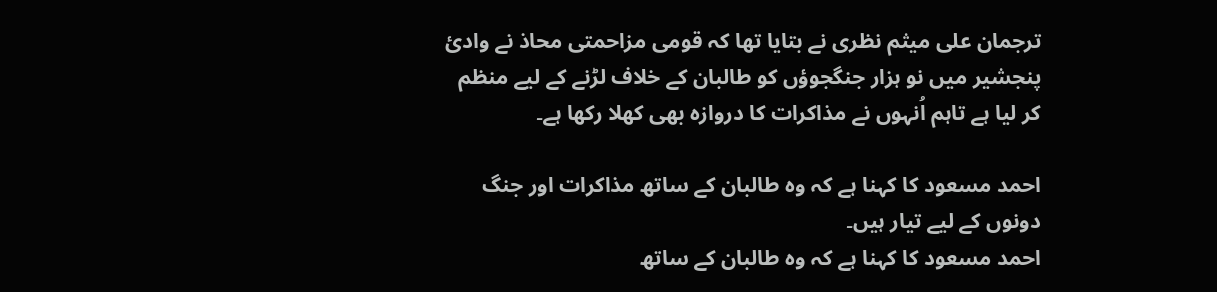ترجمان علی میثم نظری نے بتایا تھا کہ قومی مزاحمتی محاذ نے وادیٔ پنجشیر میں نو ہزار جنگجوؤں کو طالبان کے خلاف لڑنے کے لیے منظم کر لیا ہے تاہم اُنہوں نے مذاکرات کا دروازہ بھی کھلا رکھا ہے۔

احمد مسعود کا کہنا ہے کہ وہ طالبان کے ساتھ مذاکرات اور جنگ دونوں کے لیے تیار ہیں۔
احمد مسعود کا کہنا ہے کہ وہ طالبان کے ساتھ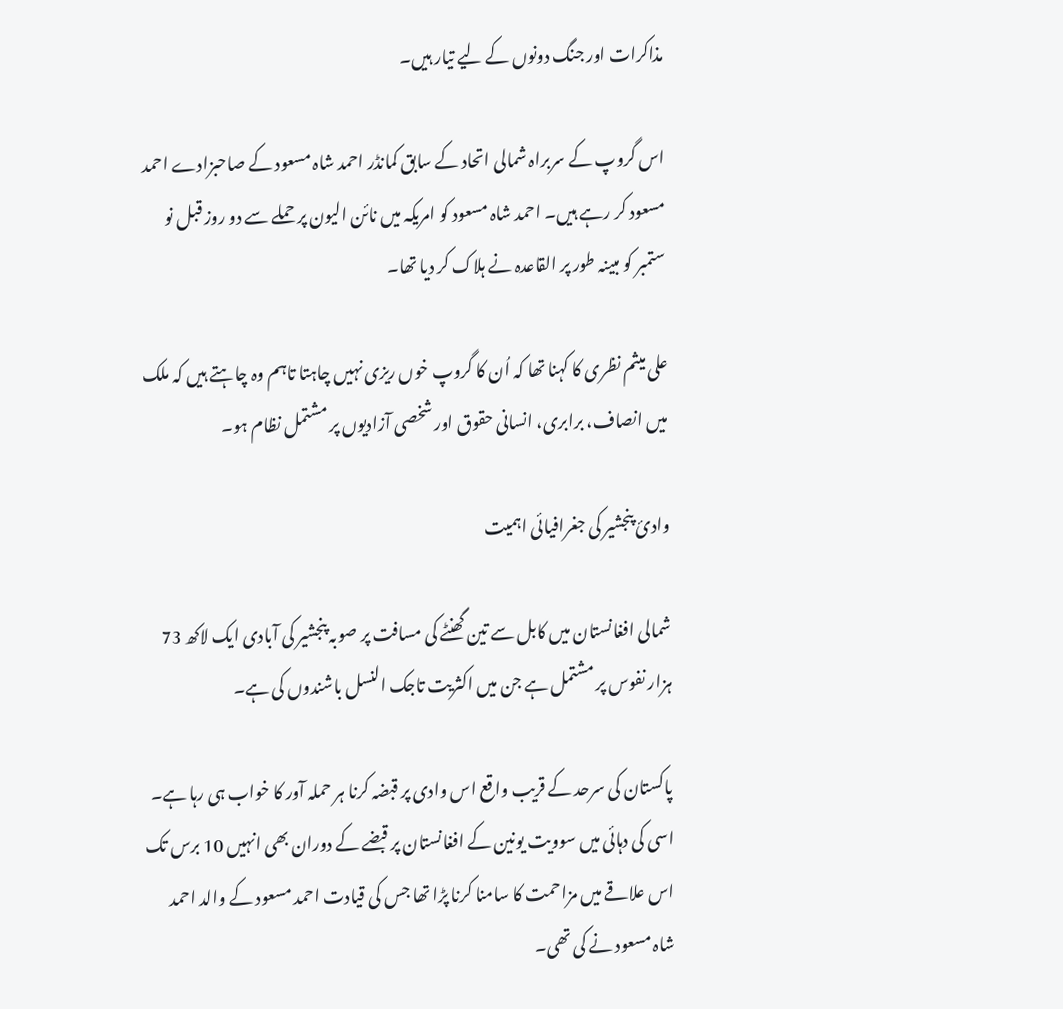مذاکرات اور جنگ دونوں کے لیے تیار ہیں۔

اس گروپ کے سربراہ شمالی اتحاد کے سابق کمانڈر احمد شاہ مسعود کے صاحبزادے احمد مسعود کر رہے ہیں۔ احمد شاہ مسعود کو امریکہ میں نائن الیون پر حملے سے دو روز قبل نو ستمبر کو مبینہ طور پر القاعدہ نے ہلاک کر دیا تھا۔

علی میثم نظری کا کہنا تھا کہ اُن کا گروپ خوں ریزی نہیں چاہتا تاہم وہ چاہتے ہیں کہ ملک میں انصاف، برابری، انسانی حقوق اور شخصی آزادیوں پر مشتمل نظام ہو۔

وادیٔ پنجشیر کی جغرافیائی اہمیت

شمالی افغانستان میں کابل سے تین گھنٹے کی مسافت پر صوبہ پنجشیر کی آبادی ایک لاکھ 73 ہزار نفوس پر مشتمل ہے جن میں اکثریت تاجک النسل باشندوں کی ہے۔

پاکستان کی سرحد کے قریب واقع اس وادی پر قبضہ کرنا ہر حملہ آور کا خواب ہی رہا ہے۔ اسی کی دہائی میں سوویت یونین کے افغانستان پر قبضے کے دوران بھی انہیں 10 برس تک اس علاقے میں مزاحمت کا سامنا کرنا پڑا تھا جس کی قیادت احمد مسعود کے والد احمد شاہ مسعود نے کی تھی۔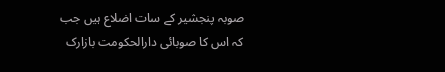صوبہ پنجشیر کے سات اضلاع ہیں جب کہ اس کا صوبائی دارالحکومت بازارک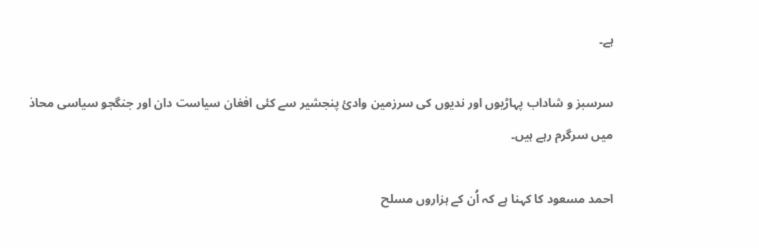ہے۔

سرسبز و شاداب پہاڑیوں اور ندیوں کی سرزمین وادیٔ پنجشیر سے کئی افغان سیاست دان اور جنگجو سیاسی محاذ میں سرگرم رہے ہیں۔

احمد مسعود کا کہنا ہے کہ اُن کے ہزاروں مسلح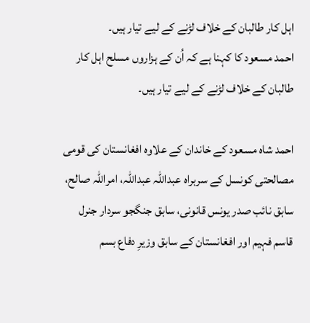اہل کار طالبان کے خلاف لڑنے کے لیے تیار ہیں۔
احمد مسعود کا کہنا ہے کہ اُن کے ہزاروں مسلح اہل کار طالبان کے خلاف لڑنے کے لیے تیار ہیں۔

احمد شاہ مسعود کے خاندان کے علاوہ افغانستان کی قومی مصالحتی کونسل کے سربراہ عبداللہ عبداللہ، امراللہ صالح، سابق نائب صدر یونس قانونی، سابق جنگجو سردار جنرل قاسم فہیم اور افغانستان کے سابق وزیرِ دفاع بسم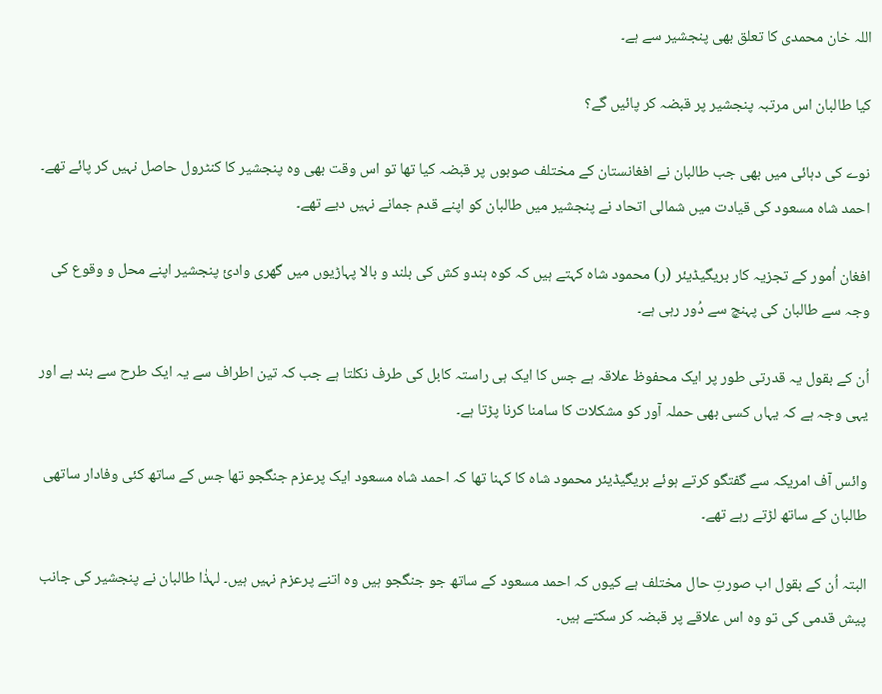اللہ خان محمدی کا تعلق بھی پنجشیر سے ہے۔

کیا طالبان اس مرتبہ پنجشیر پر قبضہ کر پائیں گے؟

نوے کی دہائی میں بھی جب طالبان نے افغانستان کے مختلف صوبوں پر قبضہ کیا تھا تو اس وقت بھی وہ پنجشیر کا کنٹرول حاصل نہیں کر پائے تھے۔ احمد شاہ مسعود کی قیادت میں شمالی اتحاد نے پنجشیر میں طالبان کو اپنے قدم جمانے نہیں دیے تھے۔

افغان اُمور کے تجزیہ کار بریگیڈیئر (ر) محمود شاہ کہتے ہیں کہ کوہ ہندو کش کی بلند و بالا پہاڑیوں میں گھری وادیٔ پنجشیر اپنے محل و وقوع کی وجہ سے طالبان کی پہنچ سے دُور رہی ہے۔

اُن کے بقول یہ قدرتی طور پر ایک محفوظ علاقہ ہے جس کا ایک ہی راستہ کابل کی طرف نکلتا ہے جب کہ تین اطراف سے یہ ایک طرح سے بند ہے اور یہی وجہ ہے کہ یہاں کسی بھی حملہ آور کو مشکلات کا سامنا کرنا پڑتا ہے۔

وائس آف امریکہ سے گفتگو کرتے ہوئے بریگیڈیئر محمود شاہ کا کہنا تھا کہ احمد شاہ مسعود ایک پرعزم جنگجو تھا جس کے ساتھ کئی وفادار ساتھی طالبان کے ساتھ لڑتے رہے تھے۔

البتہ اُن کے بقول اب صورتِ حال مختلف ہے کیوں کہ احمد مسعود کے ساتھ جو جنگجو ہیں وہ اتنے پرعزم نہیں ہیں۔ لہذٰا طالبان نے پنجشیر کی جانب پیش قدمی کی تو وہ اس علاقے پر قبضہ کر سکتے ہیں۔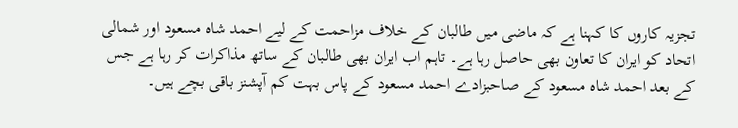تجزیہ کاروں کا کہنا ہے کہ ماضی میں طالبان کے خلاف مزاحمت کے لیے احمد شاہ مسعود اور شمالی اتحاد کو ایران کا تعاون بھی حاصل رہا ہے۔ تاہم اب ایران بھی طالبان کے ساتھ مذاکرات کر رہا ہے جس کے بعد احمد شاہ مسعود کے صاحبزادے احمد مسعود کے پاس بہت کم آپشنز باقی بچے ہیں۔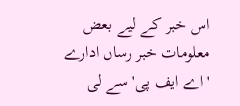اس خبر کے لیے بعض معلومات خبر رساں ادارے 'اے ایف پی' سے لی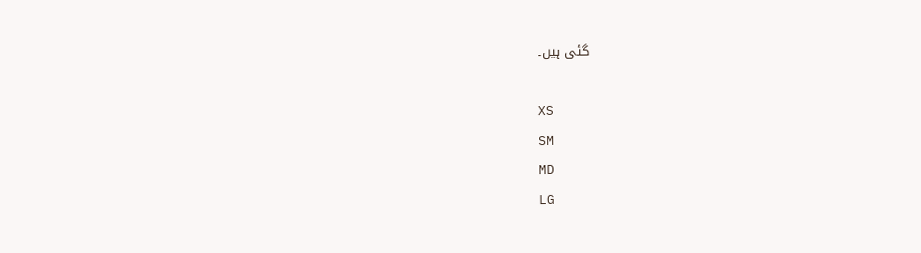گئی ہیں۔

XS
SM
MD
LG